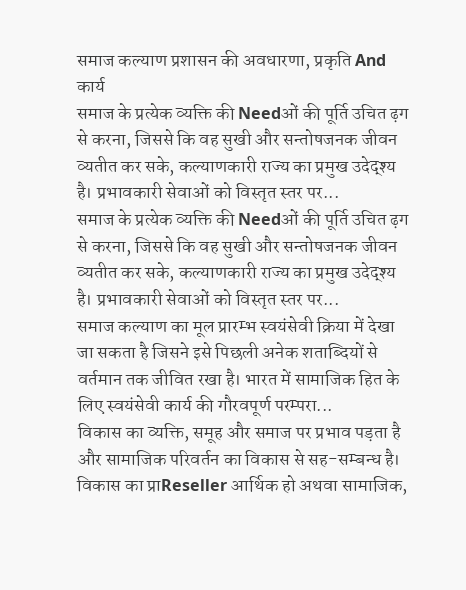समाज कल्याण प्रशासन की अवधारणा, प्रकृति And कार्य
समाज के प्रत्येक व्यक्ति की Needओं की पूर्ति उचित ढ़ग से करना, जिससे कि वह सुखी और सन्तोषजनक जीवन व्यतीत कर सके, कल्याणकारी राज्य का प्रमुख उदेद्श्य है। प्रभावकारी सेवाओं को विस्तृत स्तर पर...
समाज के प्रत्येक व्यक्ति की Needओं की पूर्ति उचित ढ़ग से करना, जिससे कि वह सुखी और सन्तोषजनक जीवन व्यतीत कर सके, कल्याणकारी राज्य का प्रमुख उदेद्श्य है। प्रभावकारी सेवाओं को विस्तृत स्तर पर...
समाज कल्याण का मूल प्रारम्भ स्वयंसेवी क्रिया में देखा जा सकता है जिसने इसे पिछली अनेक शताब्दियों से वर्तमान तक जीवित रखा है। भारत में सामाजिक हित के लिए स्वयंसेवी कार्य की गौरवपूर्ण परम्परा...
विकास का व्यक्ति, समूह और समाज पर प्रभाव पड़ता है और सामाजिक परिवर्तन का विकास से सह-सम्बन्ध है। विकास का प्राReseller आर्थिक हो अथवा सामाजिक,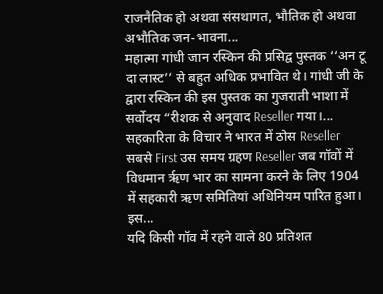राजनैतिक हो अथवा संसथागत, भौतिक हो अथवा अभौतिक जन-भावना...
महात्मा गांधी जान रस्किन की प्रसिद्व पुस्तक ‘‘अन टू दा लास्ट’’ से बहुत अधिक प्रभावित थे। गांधी जी के द्वारा रस्किन की इस पुस्तक का गुजराती भाशा में सर्वोदय “रीशक से अनुवाद Reseller गया।...
सहकारिता के विचार ने भारत में ठोस Reseller सबसे First उस समय ग्रहण Reseller जब गॉवों में विधमान ऋृण भार का सामना करने के लिए 1904 में सहकारी ऋण समितियां अधिनियम पारित हुआ। इस...
यदि किसी गॉव में रहने वाले 80 प्रतिशत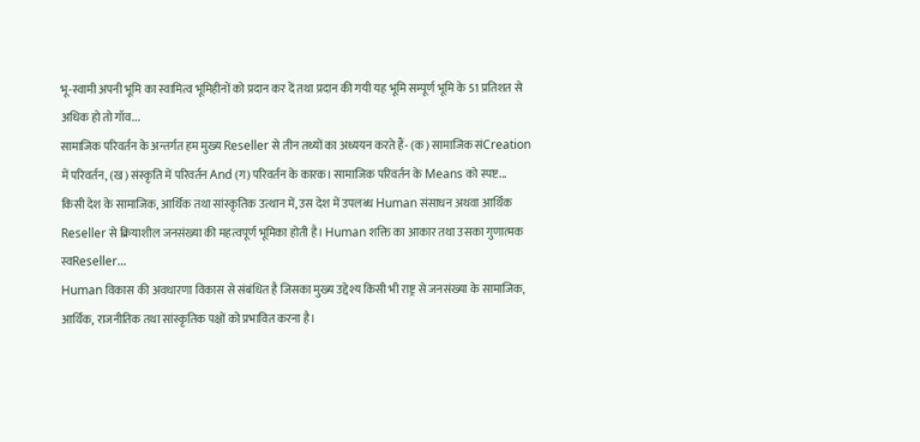भू-स्वामी अपनी भूमि का स्वामित्व भूमिहीनों को प्रदान कर दें तथा प्रदान की गयी यह भूमि सम्पूर्ण भूमि के 51 प्रतिशत से अधिक हो तो गॉव...
सामाजिक परिवर्तन के अन्तर्गत हम मुख्य Reseller से तीन तथ्यों का अध्ययन करते हैं- (क) सामाजिक संCreation में परिवर्तन, (ख) संस्कृति में परिवर्तन And (ग) परिवर्तन के कारक। सामाजिक परिवर्तन के Means को स्पष्ट...
किसी देश के सामाजिक, आर्थिक तथा सांस्कृतिक उत्थान में, उस देश में उपलब्ध Human संसाधन अथवा आर्थिक Reseller से क्रियाशील जनसंख्या की महत्वपूर्ण भूमिका होती है। Human शक्ति का आकार तथा उसका गुणात्मक स्वReseller...
Human विकास की अवधारणा विकास से संबंधित है जिसका मुख्य उद्देश्य किसी भी राष्ट्र से जनसंख्या के सामाजिक, आर्थिक, राजनीतिक तथा सांस्कृतिक पक्षों को प्रभावित करना है।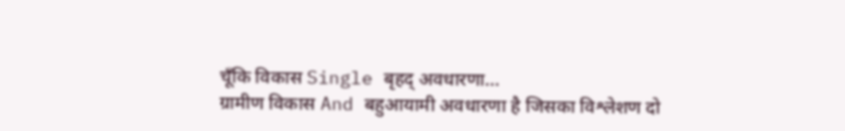चूँकि विकास Single बृहद् अवधारणा...
ग्रामीण विकास And बहुआयामी अवधारणा है जिसका विश्लेशण दो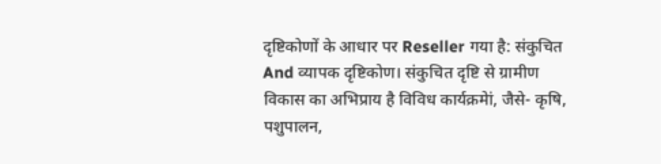दृष्टिकोणों के आधार पर Reseller गया है: संकुचित And व्यापक दृष्टिकोण। संकुचित दृष्टि से ग्रामीण विकास का अभिप्राय है विविध कार्यक्रमेां, जैसे- कृषि, पशुपालन,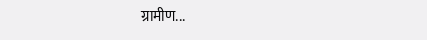ग्रामीण...